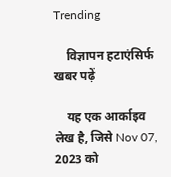Trending

    विज्ञापन हटाएंसिर्फ खबर पढ़ें

    यह एक आर्काइव लेख है, जिसे Nov 07, 2023 को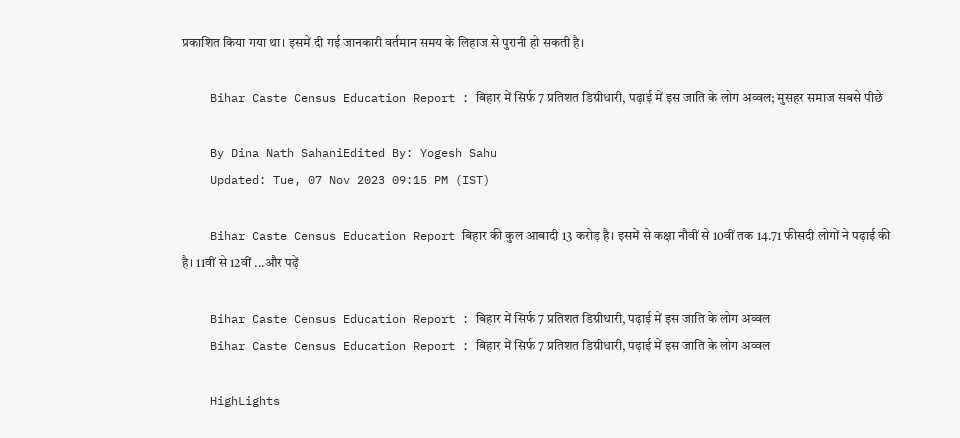प्रकाशित किया गया था। इसमें दी गई जानकारी वर्तमान समय के लिहाज से पुरानी हो सकती है।

    Bihar Caste Census Education Report : बिहार में सिर्फ 7 प्रतिशत डिग्रीधारी, पढ़ाई में इस जाति के लोग अव्वल; मुसहर समाज सबसे पीछे

    By Dina Nath SahaniEdited By: Yogesh Sahu
    Updated: Tue, 07 Nov 2023 09:15 PM (IST)

    Bihar Caste Census Education Report बिहार की कुल आबादी 13 करोड़ है। इसमें से कक्षा नौवीं से 10वीं तक 14.71 फीसदी लोगों ने पढ़ाई की है। 11वीं से 12वीं ...और पढ़ें

    Bihar Caste Census Education Report : बिहार में सिर्फ 7 प्रतिशत डिग्रीधारी, पढ़ाई में इस जाति के लोग अव्वल
    Bihar Caste Census Education Report : बिहार में सिर्फ 7 प्रतिशत डिग्रीधारी, पढ़ाई में इस जाति के लोग अव्वल

    HighLights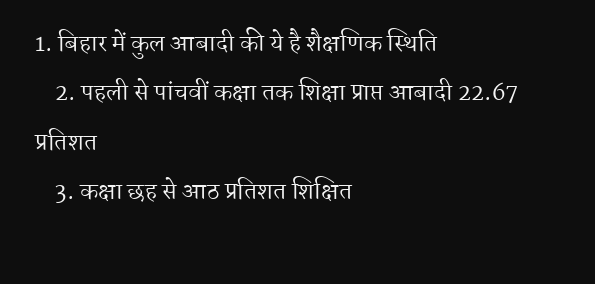1. बिहार में कुल आबादी की ये है शैक्षणिक स्थिति
    2. पहली से पांचवीं कक्षा तक शिक्षा प्राप्त आबादी 22.67 प्रतिशत
    3. कक्षा छह से आठ प्रतिशत शिक्षित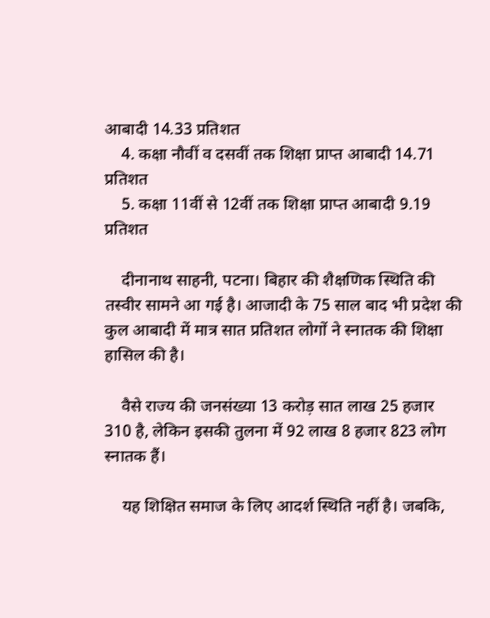आबादी 14.33 प्रतिशत
    4. कक्षा नौवीं व दसवीं तक शिक्षा प्राप्त आबादी 14.71 प्रतिशत
    5. कक्षा 11वीं से 12वीं तक शिक्षा प्राप्त आबादी 9.19 प्रतिशत

    दीनानाथ साहनी, पटना। बिहार की शैक्षणिक स्थिति की तस्वीर सामने आ गई है। आजादी के 75 साल बाद भी प्रदेश की कुल आबादी में मात्र सात प्रतिशत लोगों ने स्नातक की शिक्षा हासिल की है।

    वैसे राज्य की जनसंख्या 13 करोड़ सात लाख 25 हजार 310 है, लेकिन इसकी तुलना में 92 लाख 8 हजार 823 लोग स्नातक हैं।

    यह शिक्षित समाज के लिए आदर्श स्थिति नहीं है। जबकि,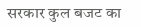सरकार कुल बजट का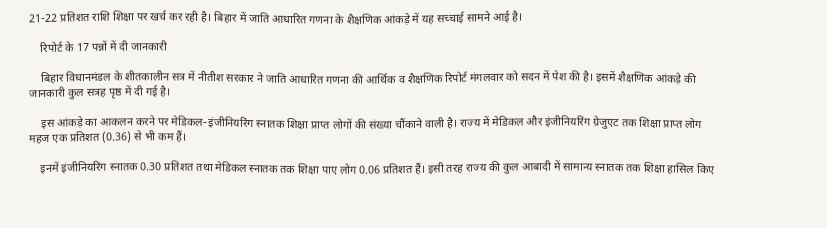21-22 प्रतिशत राशि शिक्षा पर खर्च कर रही है। बिहार में जाति आधारित गणना के शैक्षणिक आंकड़े में यह सच्चाई सामने आई है।

    रिपोर्ट के 17 पन्नों में दी जानकारी

    बिहार विधानमंडल के शीतकालीन सत्र में नीतीश सरकार ने जाति आधारित गणना की आर्थिक व शैक्षणिक रिपोर्ट मंगलवार को सदन में पेश की है। इसमें शैक्षणिक आंकड़े की जानकारी कुल सत्रह पृष्ठ में दी गई है।

    इस आंकड़े का आकलन करने पर मेडिकल-इंजीनियरिंग स्नातक शिक्षा प्राप्त लोगों की संख्या चौंकाने वाली है। राज्य में मेडिकल और इंजीनियरिंग ग्रेजुएट तक शिक्षा प्राप्त लोग महज एक प्रतिशत (0.36) से भी कम हैं।

    इनमें इंजीनियरिंग स्नातक 0.30 प्रतिशत तथा मेडिकल स्नातक तक शिक्षा पाए लोग 0.06 प्रतिशत हैं। इसी तरह राज्य की कुल आबादी में सामान्य स्नातक तक शिक्षा हासिल किए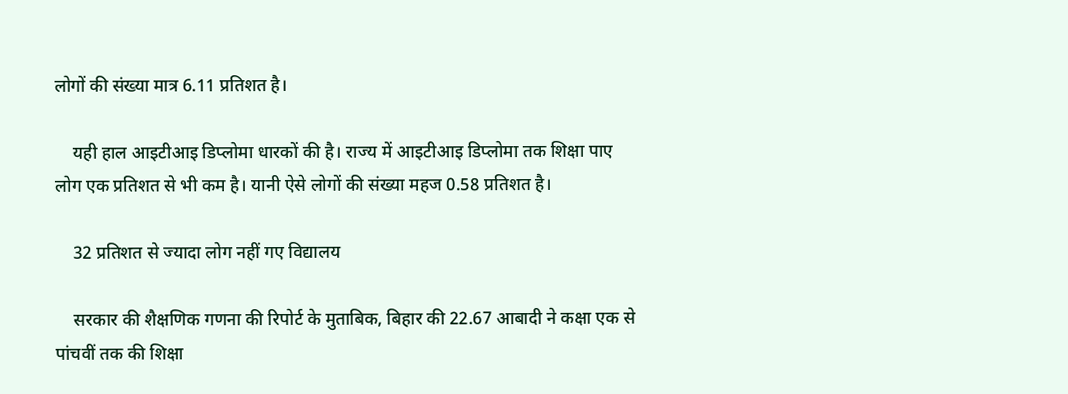लोगों की संख्या मात्र 6.11 प्रतिशत है।

    यही हाल आइटीआइ डिप्लोमा धारकों की है। राज्य में आइटीआइ डिप्लोमा तक शिक्षा पाए लोग एक प्रतिशत से भी कम है। यानी ऐसे लोगों की संख्या महज 0.58 प्रतिशत है।

    32 प्रतिशत से ज्यादा लोग नहीं गए विद्यालय

    सरकार की शैक्षणिक गणना की रिपोर्ट के मुताबिक, बिहार की 22.67 आबादी ने कक्षा एक से पांचवीं तक की शिक्षा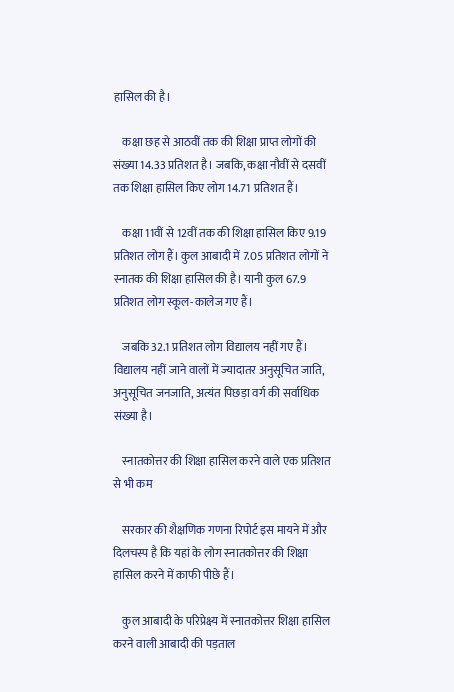हासिल की है।

    कक्षा छह से आठवीं तक की शिक्षा प्राप्त लोगों की संख्या 14.33 प्रतिशत है। जबकि, कक्षा नौवीं से दसवीं तक शिक्षा हासिल किए लोग 14.71 प्रतिशत हैं।

    कक्षा 11वीं से 12वीं तक की शिक्षा हासिल किए 9.19 प्रतिशत लोग हैं। कुल आबादी में 7.05 प्रतिशत लोगों ने स्नातक की शिक्षा हासिल की है। यानी कुल 67.9 प्रतिशत लोग स्कूल-कालेज गए हैं।

    जबकि 32.1 प्रतिशत लोग विद्यालय नहीं गए हैं। विद्यालय नहीं जाने वालों में ज्यादातर अनुसूचित जाति, अनुसूचित जनजाति, अत्यंत पिछड़ा वर्ग की सर्वाधिक संख्या है।

    स्नातकोत्तर की शिक्षा हासिल करने वाले एक प्रतिशत से भी कम

    सरकार की शैक्षणिक गणना रिपोर्ट इस मायने में और दिलचस्प है कि यहां के लोग स्नातकोत्तर की शिक्षा हासिल करने में काफी पीछे हैं।

    कुल आबादी के परिप्रेक्ष्य में स्नातकोत्तर शिक्षा हासिल करने वाली आबादी की पड़ताल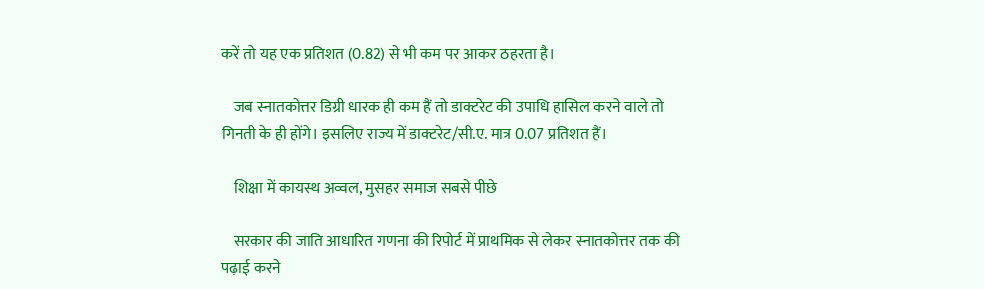करें तो यह एक प्रतिशत (0.82) से भी कम पर आकर ठहरता है।

    जब स्नातकोत्तर डिग्री धारक ही कम हैं तो डाक्टरेट की उपाधि हासिल करने वाले तो गिनती के ही होंगे। इसलिए राज्य में डाक्टरेट/सी.ए. मात्र 0.07 प्रतिशत हैं।

    शिक्षा में कायस्थ अव्वल, मुसहर समाज सबसे पीछे

    सरकार की जाति आधारित गणना की रिपोर्ट में प्राथमिक से लेकर स्नातकोत्तर तक की पढ़ाई करने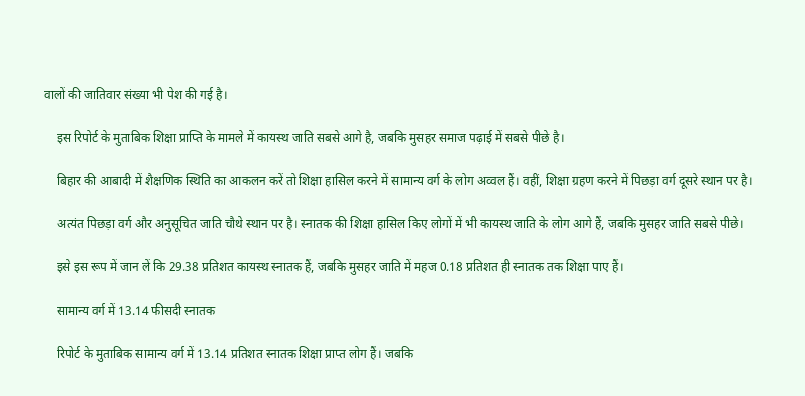वालों की जातिवार संख्या भी पेश की गई है।

    इस रिपोर्ट के मुताबिक शिक्षा प्राप्ति के मामले में कायस्थ जाति सबसे आगे है, जबकि मुसहर समाज पढ़ाई में सबसे पीछे है।

    बिहार की आबादी में शैक्षणिक स्थिति का आकलन करें तो शिक्षा हासिल करने में सामान्य वर्ग के लोग अव्वल हैं। वहीं, शिक्षा ग्रहण करने में पिछड़ा वर्ग दूसरे स्थान पर है।

    अत्यंत पिछड़ा वर्ग और अनुसूचित जाति चौथे स्थान पर है। स्नातक की शिक्षा हासिल किए लोगों में भी कायस्थ जाति के लोग आगे हैं, जबकि मुसहर जाति सबसे पीछे।

    इसे इस रूप में जान लें कि 29.38 प्रतिशत कायस्थ स्नातक हैं, जबकि मुसहर जाति में महज 0.18 प्रतिशत ही स्नातक तक शिक्षा पाए हैं।

    सामान्य वर्ग में 13.14 फीसदी स्नातक

    रिपोर्ट के मुताबिक सामान्य वर्ग में 13.14 प्रतिशत स्नातक शिक्षा प्राप्त लोग हैं। जबकि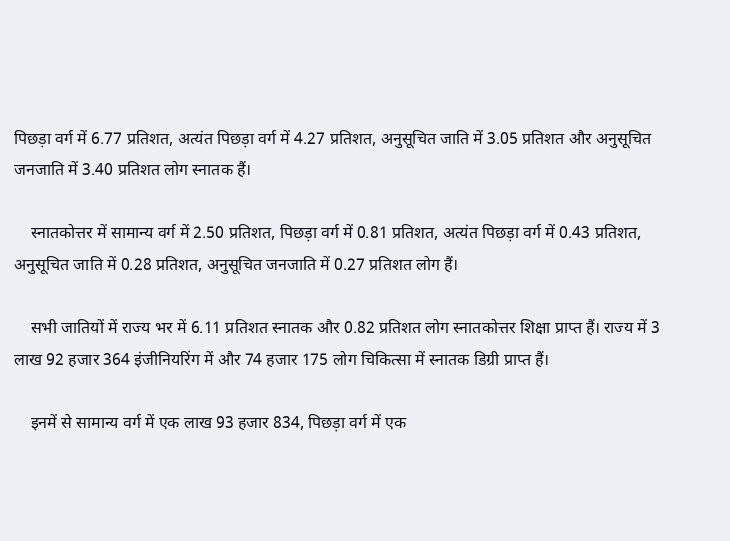पिछड़ा वर्ग में 6.77 प्रतिशत, अत्यंत पिछड़ा वर्ग में 4.27 प्रतिशत, अनुसूचित जाति में 3.05 प्रतिशत और अनुसूचित जनजाति में 3.40 प्रतिशत लोग स्नातक हैं।

    स्नातकोत्तर में सामान्य वर्ग में 2.50 प्रतिशत, पिछड़ा वर्ग में 0.81 प्रतिशत, अत्यंत पिछड़ा वर्ग में 0.43 प्रतिशत, अनुसूचित जाति में 0.28 प्रतिशत, अनुसूचित जनजाति में 0.27 प्रतिशत लोग हैं।

    सभी जातियों में राज्य भर में 6.11 प्रतिशत स्नातक और 0.82 प्रतिशत लोग स्नातकोत्तर शिक्षा प्राप्त हैं। राज्य में 3 लाख 92 हजार 364 इंजीनियरिंग में और 74 हजार 175 लोग चिकित्सा में स्नातक डिग्री प्राप्त हैं।

    इनमें से सामान्य वर्ग में एक लाख 93 हजार 834, पिछड़ा वर्ग में एक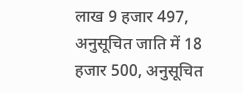लाख 9 हजार 497, अनुसूचित जाति में 18 हजार 500, अनुसूचित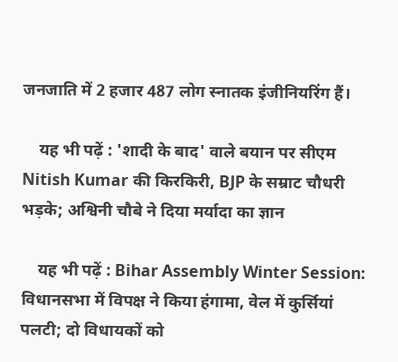जनजाति में 2 हजार 487 लोग स्नातक इंजीनियरिंग हैं।

    यह भी पढ़ें : 'शादी के बाद' वाले बयान पर सीएम Nitish Kumar की किरकिरी, BJP के सम्राट चौधरी भड़के; अश्विनी चौबे ने दिया मर्यादा का ज्ञान

    यह भी पढ़ें : Bihar Assembly Winter Session: विधानसभा में विपक्ष ने किया हंगामा, वेल में कुर्सियां पलटी; दो विधायकों को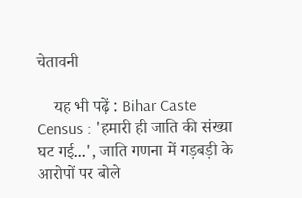चेतावनी

    यह भी पढ़ें : Bihar Caste Census : 'हमारी ही जाति की संख्या घट गई...', जाति गणना में गड़बड़ी के आरोपों पर बोले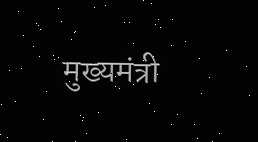मुख्यमंत्री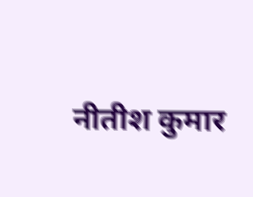नीतीश कुमार